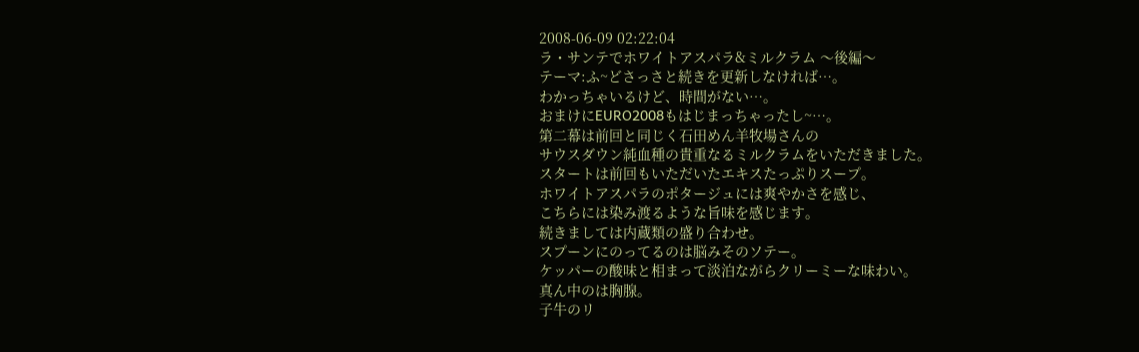2008-06-09 02:22:04
ラ・サンテでホワイトアスパラ&ミルクラム 〜後編〜
テーマ:ふ~どさっさと続きを更新しなければ…。
わかっちゃいるけど、時間がない…。
おまけにEURO2008もはじまっちゃったし~…。
第二幕は前回と同じく石田めん羊牧場さんの
サウスダウン純血種の貴重なるミルクラムをいただきました。
スタートは前回もいただいたエキスたっぷりスープ。
ホワイトアスパラのポタージュには爽やかさを感じ、
こちらには染み渡るような旨味を感じます。
続きましては内蔵類の盛り合わせ。
スプーンにのってるのは脳みそのソテー。
ケッパーの酸味と相まって淡泊ながらクリーミーな味わい。
真ん中のは胸腺。
子牛のリ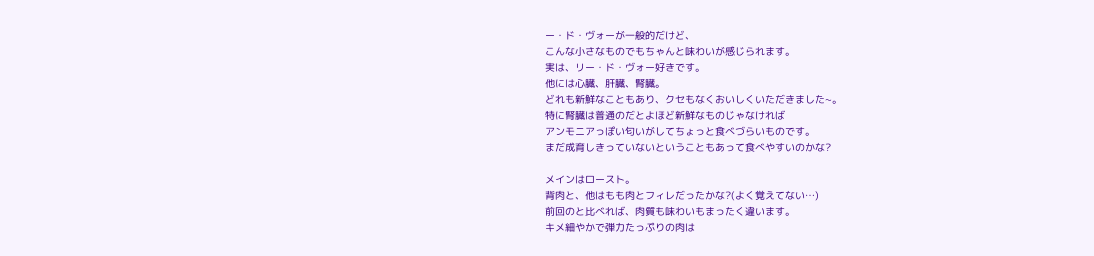ー・ド・ヴォーが一般的だけど、
こんな小さなものでもちゃんと味わいが感じられます。
実は、リー・ド・ヴォー好きです。
他には心臓、肝臓、腎臓。
どれも新鮮なこともあり、クセもなくおいしくいただきました~。
特に腎臓は普通のだとよほど新鮮なものじゃなければ
アンモニアっぽい匂いがしてちょっと食べづらいものです。
まだ成育しきっていないということもあって食べやすいのかな?

メインはロースト。
背肉と、他はもも肉とフィレだったかな?(よく覚えてない…)
前回のと比べれば、肉質も味わいもまったく違います。
キメ細やかで弾力たっぷりの肉は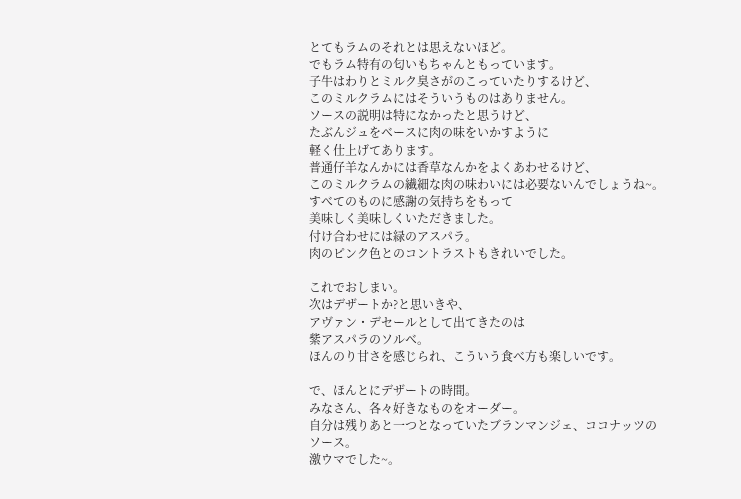とてもラムのそれとは思えないほど。
でもラム特有の匂いもちゃんともっています。
子牛はわりとミルク臭さがのこっていたりするけど、
このミルクラムにはそういうものはありません。
ソースの説明は特になかったと思うけど、
たぶんジュをベースに肉の味をいかすように
軽く仕上げてあります。
普通仔羊なんかには香草なんかをよくあわせるけど、
このミルクラムの繊細な肉の味わいには必要ないんでしょうね~。
すべてのものに感謝の気持ちをもって
美味しく美味しくいただきました。
付け合わせには緑のアスパラ。
肉のピンク色とのコントラストもきれいでした。

これでおしまい。
次はデザートか?と思いきや、
アヴァン・デセールとして出てきたのは
紫アスパラのソルベ。
ほんのり甘さを感じられ、こういう食べ方も楽しいです。

で、ほんとにデザートの時間。
みなさん、各々好きなものをオーダー。
自分は残りあと一つとなっていたブランマンジェ、ココナッツのソース。
激ウマでした~。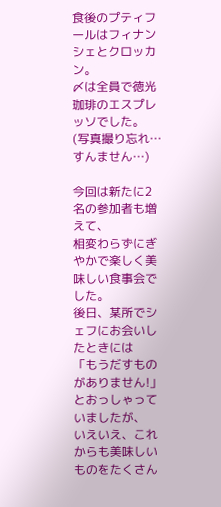食後のプティフールはフィナンシェとクロッカン。
〆は全員で徳光珈琲のエスプレッソでした。
(写真撮り忘れ…すんません…)

今回は新たに2名の参加者も増えて、
相変わらずにぎやかで楽しく美味しい食事会でした。
後日、某所でシェフにお会いしたときには
「もうだすものがありません!」とおっしゃっていましたが、
いえいえ、これからも美味しいものをたくさん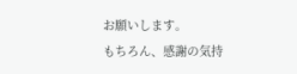お願いします。
もちろん、感謝の気持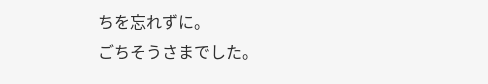ちを忘れずに。
ごちそうさまでした。